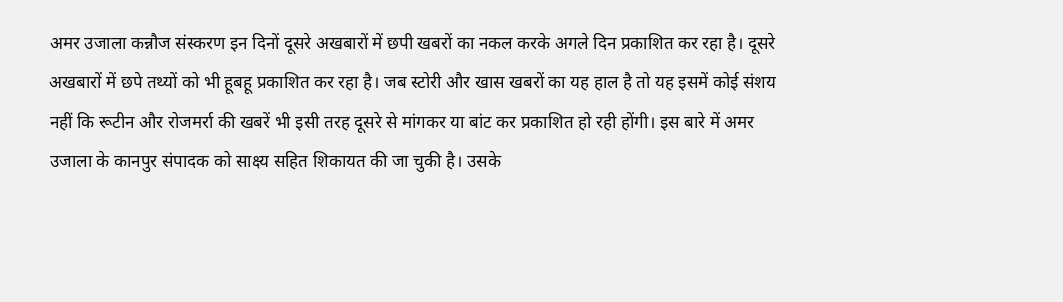अमर उजाला कन्नौज संस्करण इन दिनों दूसरे अखबारों में छपी खबरों का नकल करके अगले दिन प्रकाशित कर रहा है। दूसरे अखबारों में छपे तथ्यों को भी हूबहू प्रकाशित कर रहा है। जब स्टोरी और खास खबरों का यह हाल है तो यह इसमें कोई संशय नहीं कि रूटीन और रोजमर्रा की खबरें भी इसी तरह दूसरे से मांगकर या बांट कर प्रकाशित हो रही होंगी। इस बारे में अमर उजाला के कानपुर संपादक को साक्ष्य सहित शिकायत की जा चुकी है। उसके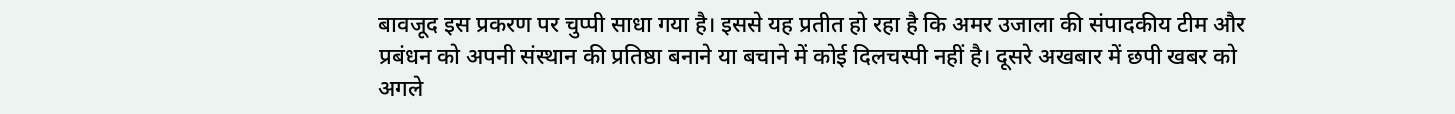बावजूद इस प्रकरण पर चुप्पी साधा गया है। इससे यह प्रतीत हो रहा है कि अमर उजाला की संपादकीय टीम और प्रबंधन को अपनी संस्थान की प्रतिष्ठा बनाने या बचाने में कोई दिलचस्पी नहीं है। दूसरे अखबार में छपी खबर को अगले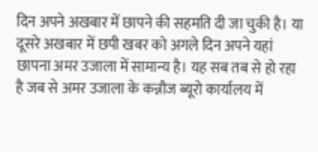दिन अपने अखबार में छापने की सहमति दी जा चुकी है। या दूसरे अखबार में छपी खबर को अगले दिन अपने यहां छापना अमर उजाला में सामान्य है। यह सब तब से हो रहा है जब से अमर उजाला के कन्नौज ब्यूरो कार्यालय में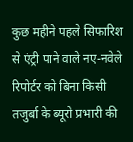कुछ महीने पहले सिफारिश से एंट्री पाने वाले नए-नवेले रिपोर्टर को बिना किसी तजुर्बा के ब्यूरो प्रभारी की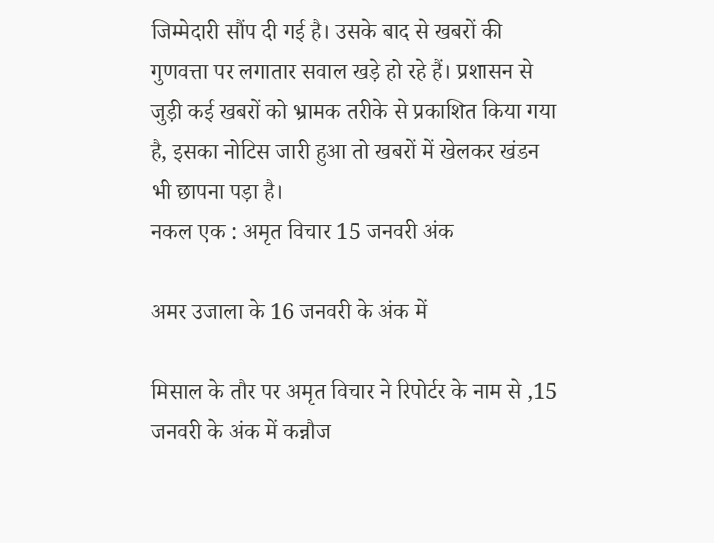जिम्मेदारी सौंप दी गई है। उसके बाद से खबरों की गुणवत्ता पर लगातार सवाल खड़े हो रहे हैं। प्रशासन से जुड़ी कई खबरों को भ्रामक तरीके से प्रकाशित किया गया है, इसका नोटिस जारी हुआ तो खबरों में खेलकर खंडन भी छापना पड़ा है।
नकल एक : अमृत विचार 15 जनवरी अंक

अमर उजाला के 16 जनवरी के अंक में

मिसाल के तौर पर अमृत विचार ने रिपोर्टर के नाम से ,15 जनवरी के अंक में कन्नौज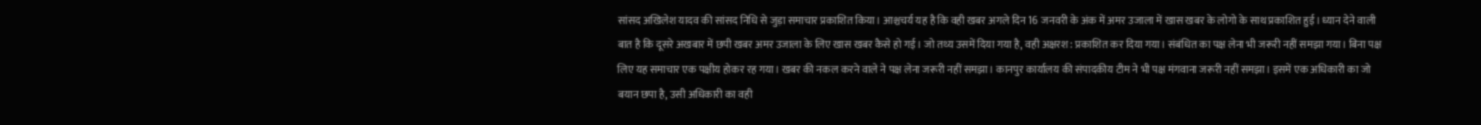सांसद अखिलेश यादव की सांसद निधि से जुड़ा समाचार प्रकाशित किया। आश्चचर्य यह है कि वही खबर अगले दिन 16 जनवरी के अंक में अमर उजाला में खास खबर के लोगो के साथ प्रकाशित हुई। ध्यान देने वाली बात है कि दूसरे अखबार में छपी खबर अमर उजाला के लिए खास खबर कैसे हो गई। जो तथ्य उसमें दिया गया है, वही अक्षरश: प्रकाशित कर दिया गया। संबंधित का पक्ष लेना भी जरूरी नहीं समझा गया। बिना पक्ष लिए यह समाचार एक पक्षीय होकर रह गया। खबर की नकल करने वाले ने पक्ष लेना जरूरी नहीं समझा। कानपुर कार्यालय की संपादकीय टीम ने भी पक्ष मंगवाना जरूरी नहीं समझा। इसमें एक अधिकारी का जो बयान छपा है, उसी अधिकारी का वही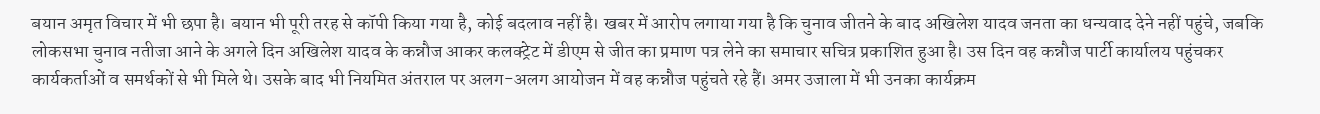बयान अमृत विचार में भी छपा है। बयान भी पूरी तरह से कॉपी किया गया है, कोई बदलाव नहीं है। खबर में आरोप लगाया गया है कि चुनाव जीतने के बाद अखिलेश यादव जनता का धन्यवाद देने नहीं पहुंचे, जबकि लोकसभा चुनाव नतीजा आने के अगले दिन अखिलेश यादव के कन्नौज आकर कलक्ट्रेट में डीएम से जीत का प्रमाण पत्र लेने का समाचार सचित्र प्रकाशित हुआ है। उस दिन वह कन्नौज पार्टी कार्यालय पहुंचकर कार्यकर्ताओं व समर्थकों से भी मिले थे। उसके बाद भी नियमित अंतराल पर अलग-अलग आयोजन में वह कन्नौज पहुंचते रहे हैं। अमर उजाला में भी उनका कार्यक्रम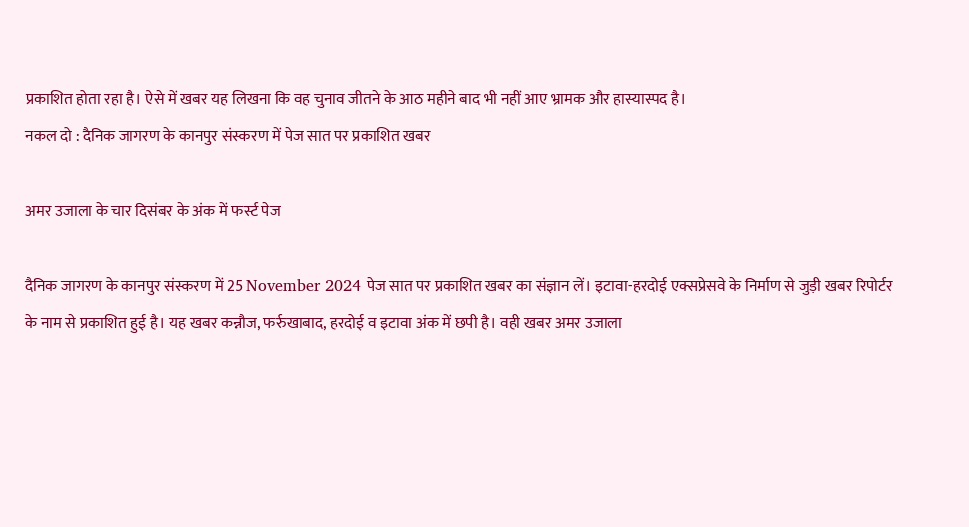प्रकाशित होता रहा है। ऐसे में खबर यह लिखना कि वह चुनाव जीतने के आठ महीने बाद भी नहीं आए भ्रामक और हास्यास्पद है।
नकल दो : दैनिक जागरण के कानपुर संस्करण में पेज सात पर प्रकाशित खबर

अमर उजाला के चार दिसंबर के अंक में फर्स्ट पेज

दैनिक जागरण के कानपुर संस्करण में 25 November 2024 पेज सात पर प्रकाशित खबर का संज्ञान लें। इटावा-हरदोई एक्सप्रेसवे के निर्माण से जुड़ी खबर रिपोर्टर के नाम से प्रकाशित हुई है। यह खबर कन्नौज, फर्रुखाबाद, हरदोई व इटावा अंक में छपी है। वही खबर अमर उजाला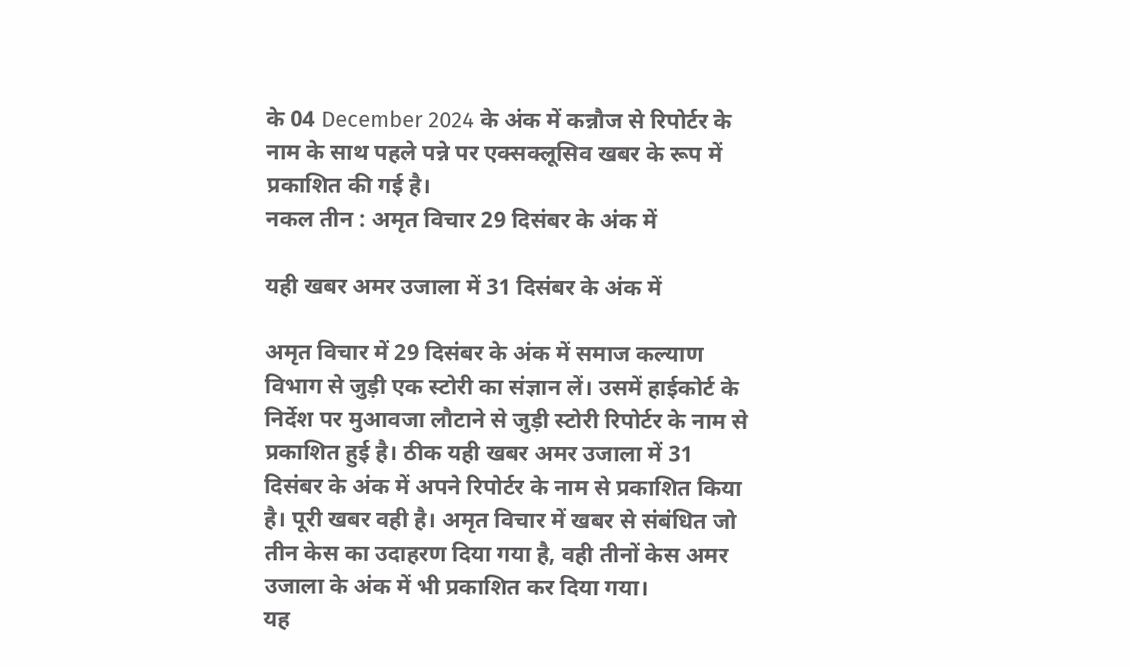के 04 December 2024 के अंक में कन्नौज से रिपोर्टर के नाम के साथ पहले पन्ने पर एक्सक्लूसिव खबर के रूप में प्रकाशित की गई है।
नकल तीन : अमृत विचार 29 दिसंबर के अंक में

यही खबर अमर उजाला में 31 दिसंबर के अंक में

अमृत विचार में 29 दिसंबर के अंक में समाज कल्याण विभाग से जुड़ी एक स्टोरी का संज्ञान लें। उसमें हाईकोर्ट के निर्देश पर मुआवजा लौटाने से जुड़ी स्टोरी रिपोर्टर के नाम से प्रकाशित हुई है। ठीक यही खबर अमर उजाला में 31 दिसंबर के अंक में अपने रिपोर्टर के नाम से प्रकाशित किया है। पूरी खबर वही है। अमृत विचार में खबर से संबंधित जो तीन केस का उदाहरण दिया गया है, वही तीनों केस अमर उजाला के अंक में भी प्रकाशित कर दिया गया।
यह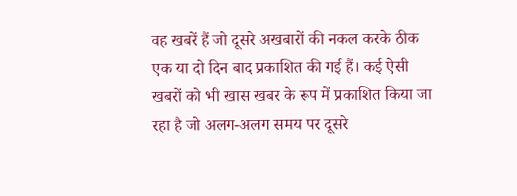वह खबरें हैं जो दूसरे अखबारों की नकल करके ठीक एक या दो दिन बाद प्रकाशित की गई हैं। कई ऐसी खबरों को भी खास खबर के रूप में प्रकाशित किया जा रहा है जो अलग-अलग समय पर दूसरे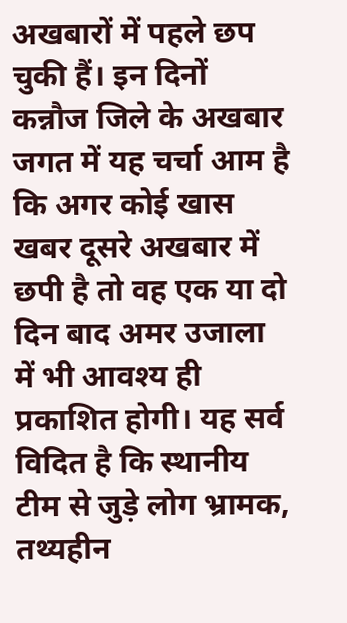अखबारों में पहले छप चुकी हैं। इन दिनों कन्नौज जिले के अखबार जगत में यह चर्चा आम है कि अगर कोई खास खबर दूसरे अखबार में छपी है तो वह एक या दो दिन बाद अमर उजाला में भी आवश्य ही प्रकाशित होगी। यह सर्व विदित है कि स्थानीय टीम से जुड़े लोग भ्रामक, तथ्यहीन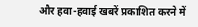और हवा-हवाई खबरें प्रकाशित करने में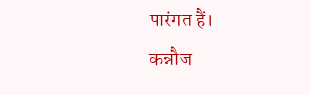पारंगत हैं।
कन्नौज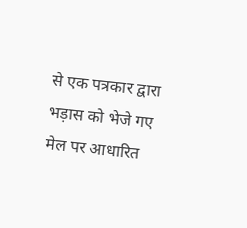से एक पत्रकार द्वारा भड़ास को भेजे गए मेल पर आधारित